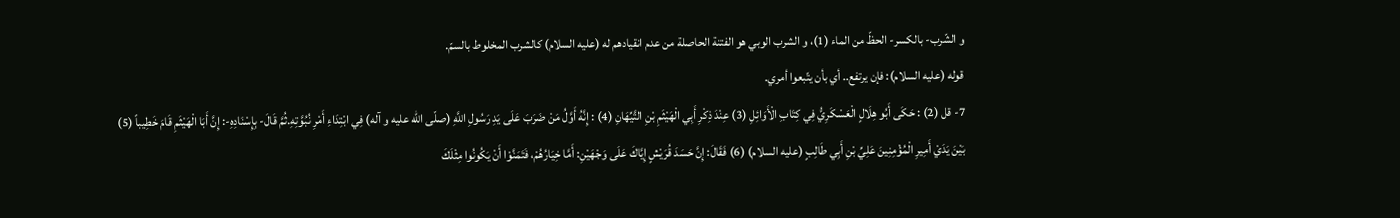و الشّرب- بالكسر- الحظّ من الماء (1)، و الشرب الوبي هو الفتنة الحاصلة من عدم انقيادهم له (عليه السلام) كالشرب المخلوط بالسمّ.
قوله (عليه السلام): فإن يرتفع.. أي بأن يتّبعوا أمري.
7- قل (2) : حَكَى أَبُو هِلَالٍ الْعَسْكَرِيُّ فِي كِتَابِ الْأَوَائِلِ (3) عِنْدَ ذِكْرِ أَبِي الْهَيْثَمِ بْنِ التَّيِّهَانِ (4) : إِنَّهُ أَوَّلُ مَنْ ضَرَبَ عَلَى يَدِ رَسُولِ اللَّهِ (صلّى اللّه عليه و آله) فِي ابْتِدَاءِ أَمْرِ نُبُوَّتِهِ.ثُمَّ قَالَ- بِإِسْنَادِهِ-: إِنَّ أَبَا الْهَيْثَمِ قَامَ خَطِيباً (5) بَيْنَ يَدَيْ أَمِيرِ الْمُؤْمِنِينَ عَلِيِّ بْنِ أَبِي طَالِبٍ (عليه السلام) (6) فَقَالَ: إِنَّ حَسَدَ قُرَيْشٍ إِيَّاكَ عَلَى وَجْهَيْنِ: أَمَّا خِيَارُهُمْ، فَتَمَنَّوْا أَنْ يَكُونُوا مِثْلَكَ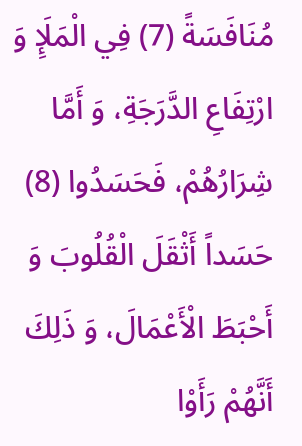مُنَافَسَةً (7) فِي الْمَلَإِ وَ ارْتِفَاعِ الدَّرَجَةِ، وَ أَمَّا شِرَارُهُمْ، فَحَسَدُوا (8) حَسَداً أَثْقَلَ الْقُلُوبَ وَ أَحْبَطَ الْأَعْمَالَ، وَ ذَلِكَ أَنَّهُمْ رَأَوْا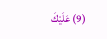(9) عَلَيْكَ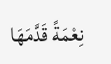نِعْمَةً قَدَّمَهَا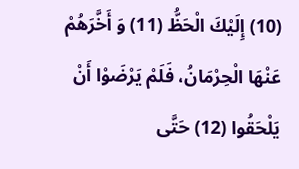(10) إِلَيْكَ الْحَظُّ (11) وَ أَخَّرَهُمْ عَنْهَا الْحِرْمَانُ، فَلَمْ يَرْضَوْا أَنْ يَلْحَقُوا (12) حَتَّى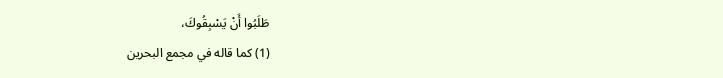طَلَبُوا أَنْ يَسْبِقُوكَ،
(1) كما قاله في مجمع البحرين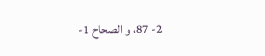2- 87، و الصحاح 1-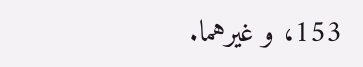153، و غيرهما.